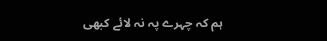ہم کہ چہرے پہ نہ لائے کبھی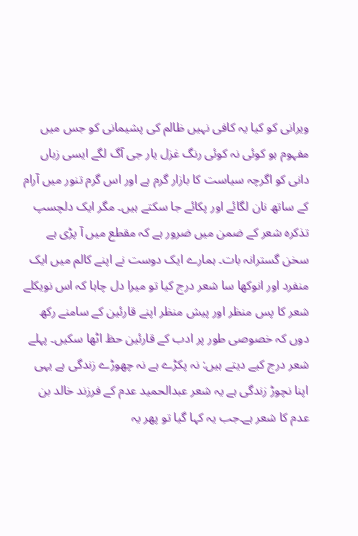ویرانی کو کیا یہ کافی نہیں ظالم کی پشیمانی کو جس میں مفہوم ہو کوئی نہ کوئی رنگ غزل یار جی آگ لگے ایسی زباں دانی کو اگرچہ سیاست کا بازار گرم ہے اور اس گرم تنور میں آرام کے ساتھ نان لگائے اور پکائے جا سکتے ہیں۔ مگر ایک دلچسپ تذکرہ شعر کے ضمن میں ضرور ہے کہ مقطع میں آ پڑی ہے سخن گسترانہ بات۔ ہمارے ایک دوست نے اپنے کالم میں ایک منفرد اور انوکھا سا شعر درج کیا تو میرا دل چاہا کہ اس نویکلے شعر کا پس منظر اور پیش منظر اپنے قارئین کے سامنے رکھ دوں کہ خصوصی طور پر ادب کے قارئین حظ اٹھا سکیں۔ پہلے شعر درج کیے دیتے ہیں: نہ پکڑے ہے نہ چھوڑے زندگی ہے یہی اپنا نچوڑ زندگی ہے یہ شعر عبدالحمید عدم کے فرزند خالد بن عدم کا شعر ہے۔جب یہ کہا گیا تو پھر یہ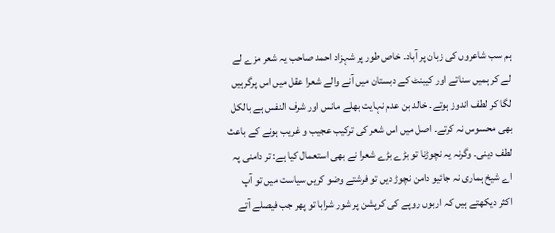ہم سب شاعروں کی زبان پر آباد۔ خاص طور پر شہزاد احمد صاحب یہ شعر مزے لے لے کر ہمیں سناتے اور کیبنٹ کے دبستان میں آنے والے شعرا عقل میں اس پرگرہیں لگا کر لطف اندوز ہوتے۔ خالد بن عدم نہایت بھلے مانس اور شرف النفس ہے بالکل بھی محسوس نہ کرتے۔ اصل میں اس شعر کی ترکیب عجیب و غریب ہونے کے باعث لطف دینی۔ وگرنہ یہ نچوڑنا تو بڑے بڑے شعرا نے بھی استعمال کیا ہے: تر دامنی پہ اے شیخ ہماری نہ جائیو دامن نچوڑ دیں تو فرشتے وضو کریں سیاست میں تو آپ اکثر دیکھتے ہیں کہ اربوں روپے کی کرپشن پر شور شرابا تو پھر جب فیصلے آتے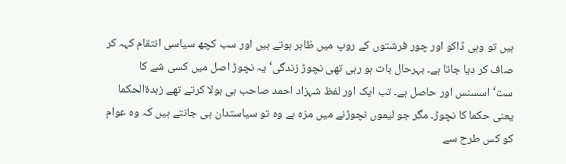ہیں تو وہی ڈاکو اور چور فرشتوں کے روپ میں ظاہر ہوتے ہیں اور سب کچھ سیاسی انتقام کہہ کر صاف کر دیا جاتا ہے۔ بہرحال بات ہو رہی تھی نچوڑ زندگی‘ یہ نچوڑ اصل میں کسی شے کا ست‘اسسنس اور حاصل ہے۔ تب ایک اور لفظ شہزاد احمد صاحب ہی بولا کرتے تھے زبدۃالحکما یعنی حکما کا نچوڑ۔ مگر جو لیموں نچوڑنے میں مزہ ہے وہ تو سیاستدان ہی جانتے ہیں کہ وہ عوام کو کس طرح سے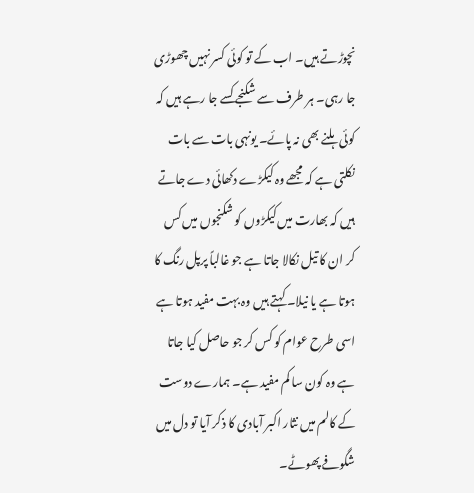نچوڑتے ہیں۔ اب کے تو کوئی کسر نہیں چھوڑی جا رہی۔ ہر طرف سے شکنجے کسے جا رہے ہیں کہ کوئی ہلنے بھی نہ پائے۔ یونہی بات سے بات نکلتی ہے کہ مجھے وہ کیکڑے دکھائی دے جاتے ہیں کہ بھارت میں کیکڑوں کو شکنجوں میں کس کر ان کا تیل نکالا جاتا ہے جو غالباً پرپل رنگ کا ہوتا ہے یا نیلا۔ کہتے ہیں وہ بہت مفید ہوتا ہے اسی طرح عوام کو کس کر جو حاصل کیا جاتا ہے وہ کون سا کم مفید ہے۔ ہمارے دوست کے کالم میں نثار اکبر آبادی کا ذکر آیا تو دل میں شگوفے پھوٹے۔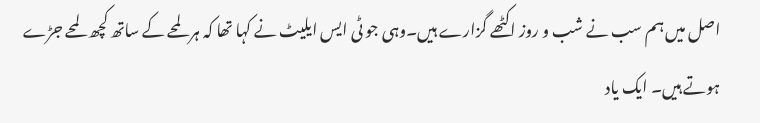اصل میں ہم سب نے شب و روز اکٹھے گزارے ہیں۔وہی جو ٹی ایس ایلیٹ نے کہا تھا کہ ہر لمحے کے ساتھ کچھ لمحے جڑے ہوتے ہیں۔ ایک یاد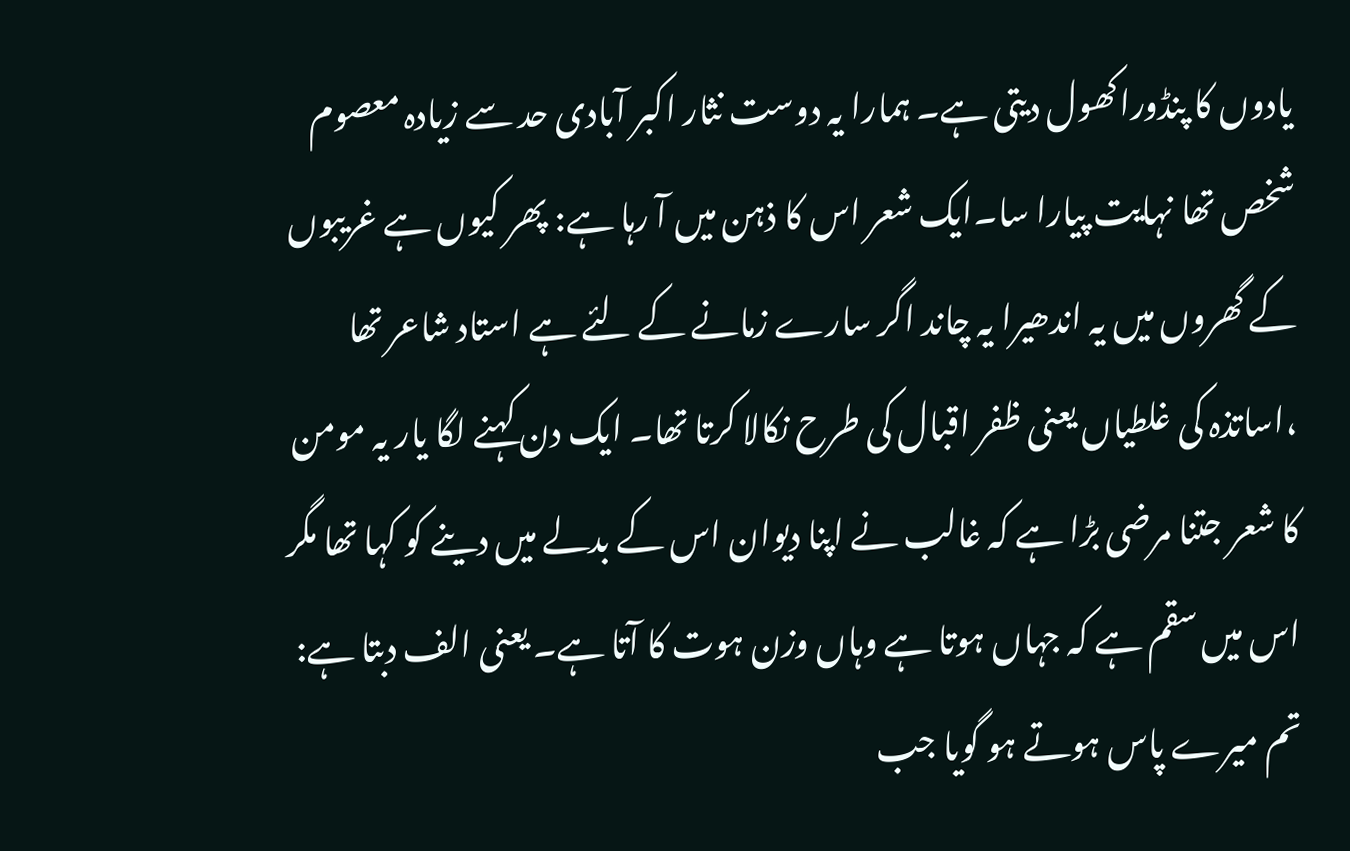یادوں کا پنڈوراکھول دیتی ہے۔ ہمارا یہ دوست نثار اکبر آبادی حد سے زیادہ معصوم شخص تھا نہایت پیارا سا۔ایک شعر اس کا ذہن میں آ رہا ہے: پھر کیوں ہے غریبوں کے گھروں میں یہ اندھیرا یہ چاند اگر سارے زمانے کے لئے ہے استاد شاعر تھا ،اساتذہ کی غلطیاں یعنی ظفر اقبال کی طرح نکالا کرتا تھا۔ ایک دن کہنے لگا یار یہ مومن کا شعر جتنا مرضی بڑا ہے کہ غالب نے اپنا دیوان اس کے بدلے میں دینے کو کہا تھا مگر اس میں سقم ہے کہ جہاں ہوتا ہے وہاں وزن ہوت کا آتا ہے۔ یعنی الف دبتا ہے: تم میرے پاس ہوتے ہو گویا جب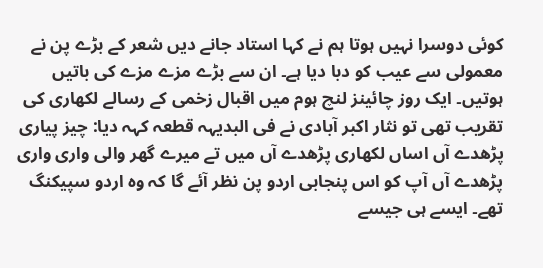کوئی دوسرا نہیں ہوتا ہم نے کہا استاد جانے دیں شعر کے بڑے پن نے معمولی سے عیب کو دبا دیا ہے۔ ان سے بڑے مزے مزے کی باتیں ہوتیں۔ ایک روز چائینز لنچ ہوم میں اقبال زخمی کے رسالے لکھاری کی تقریب تھی تو نثار اکبر آبادی نے فی البدیہہ قطعہ کہہ دیا: چیز پیاری پڑھدے آں اساں لکھاری پڑھدے آں میں تے میرے گھر والی واری واری پڑھدے آں آپ کو اس پنجابی اردو پن نظر آئے گا کہ وہ اردو سپیکنگ تھے۔ ایسے ہی جیسے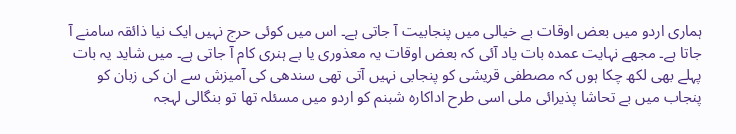ہماری اردو میں بعض اوقات بے خیالی میں پنجابیت آ جاتی ہے۔ اس میں کوئی حرج نہیں ایک نیا ذائقہ سامنے آ جاتا ہے۔ مجھے نہایت عمدہ بات یاد آئی کہ بعض اوقات یہ معذوری یا بے ہنری کام آ جاتی ہے۔ میں شاید یہ بات پہلے بھی لکھ چکا ہوں کہ مصطفی قریشی کو پنجابی نہیں آتی تھی سندھی کی آمیزش سے ان کی زبان کو پنجاب میں بے تحاشا پذیرائی ملی اسی طرح اداکارہ شبنم کو اردو میں مسئلہ تھا تو بنگالی لہجہ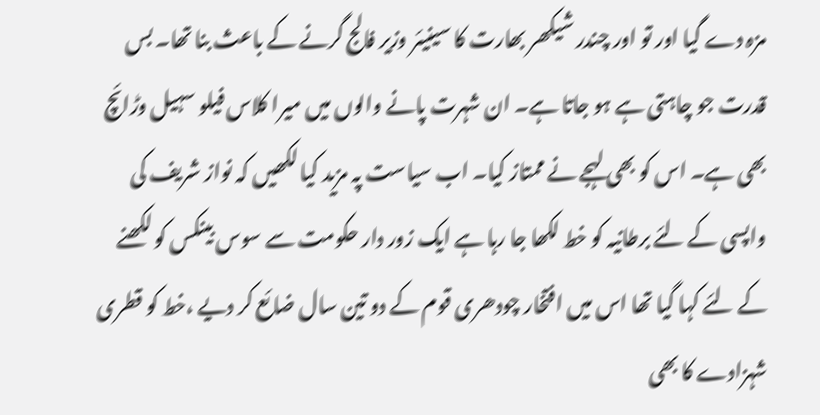مزہ دے گیا اور تو اور چندر شیکھر بھارت کا سینیئر وزیر فالج گرنے کے باعث بنا تھا۔ بس قدرت جو چاہتی ہے ہو جاتا ہے۔ ان شہرت پانے والوں میں میرا کلاس فیلو سہیل وڑائچ بھی ہے۔ اس کو بھی لہجے نے ممتاز کیا۔ اب سیاست پہ مزید کیا لکھیں کہ نواز شریف کی واپسی کے لئے برطانیہ کو خط لکھا جا رہا ہے ایک زور دار حکومت سے سوس بینکس کو لکھنے کے لئے کہا گیا تھا اس میں افتخار چودھری قوم کے دو تین سال ضائع کر دیے ،خط کو قطری شہزادے کا بھی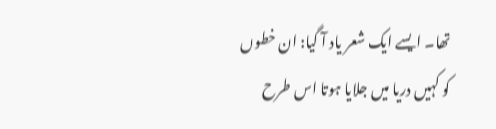تھا۔ ایسے ایک شعر یاد آ گیا: ان خطوں کو کہیں دریا میں جلایا ہوتا اس طرح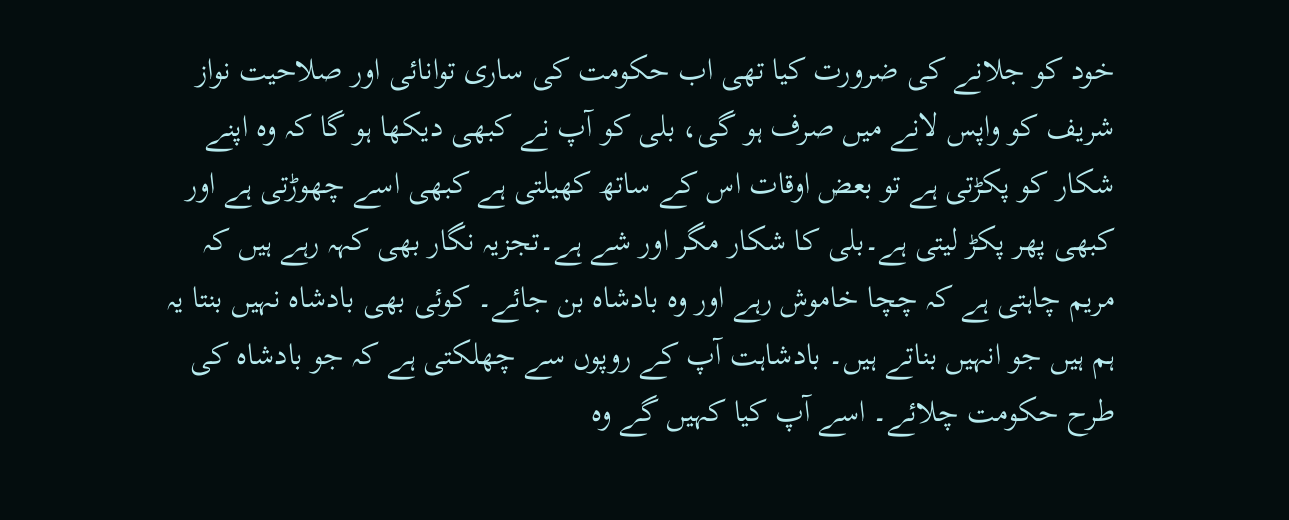خود کو جلانے کی ضرورت کیا تھی اب حکومت کی ساری توانائی اور صلاحیت نواز شریف کو واپس لانے میں صرف ہو گی، بلی کو آپ نے کبھی دیکھا ہو گا کہ وہ اپنے شکار کو پکڑتی ہے تو بعض اوقات اس کے ساتھ کھیلتی ہے کبھی اسے چھوڑتی ہے اور کبھی پھر پکڑ لیتی ہے۔بلی کا شکار مگر اور شے ہے۔تجزیہ نگار بھی کہہ رہے ہیں کہ مریم چاہتی ہے کہ چچا خاموش رہے اور وہ بادشاہ بن جائے۔ کوئی بھی بادشاہ نہیں بنتا یہ ہم ہیں جو انہیں بناتے ہیں۔ بادشاہت آپ کے روپوں سے چھلکتی ہے کہ جو بادشاہ کی طرح حکومت چلائے۔ اسے آپ کیا کہیں گے وہ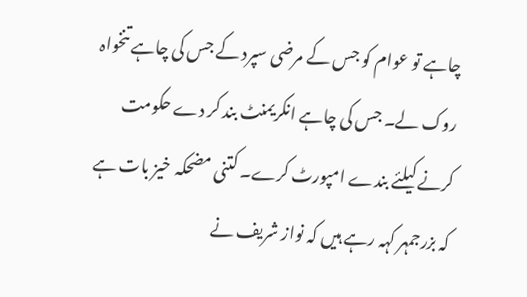چاہے تو عوام کو جس کے مرضی سپرد کے جس کی چاہے تنخواہ روک لے۔ جس کی چاہے انکریمنٹ بند کر دے حکومت کرنے کیلئے بندے امپورٹ کرے۔ کتنی مضحکہ خیز بات ہے کہ بزرجمہر کہہ رہے ہیں کہ نواز شریف نے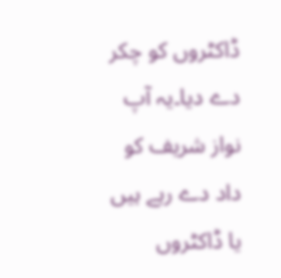ڈاکٹروں کو چکر دے دیا۔یہ آپ نواز شریف کو داد دے رہے ہیں یا ڈاکٹروں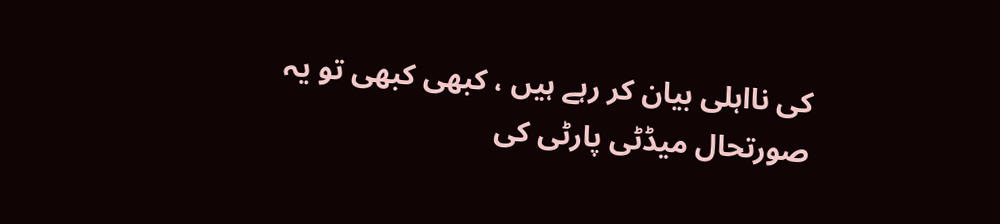کی نااہلی بیان کر رہے ہیں ، کبھی کبھی تو یہ صورتحال میڈٹی پارٹی کی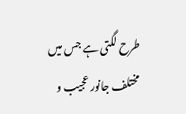طرح لگتی ہے جس میں مختلف جانور عجیب و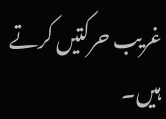غریب حرکتیں کرتے ہیں۔